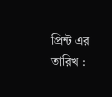প্রিন্ট এর তারিখ :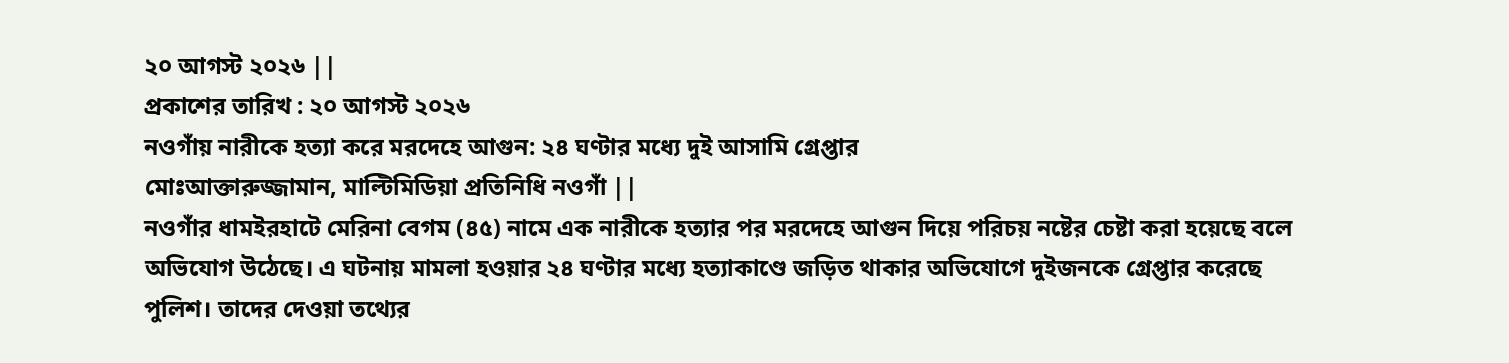২০ আগস্ট ২০২৬ ||
প্রকাশের তারিখ : ২০ আগস্ট ২০২৬
নওগাঁয় নারীকে হত্যা করে মরদেহে আগুন: ২৪ ঘণ্টার মধ্যে দুই আসামি গ্রেপ্তার
মোঃআক্তারুজ্জামান, মাল্টিমিডিয়া প্রতিনিধি নওগাঁ ||
নওগাঁর ধামইরহাটে মেরিনা বেগম (৪৫) নামে এক নারীকে হত্যার পর মরদেহে আগুন দিয়ে পরিচয় নষ্টের চেষ্টা করা হয়েছে বলে অভিযোগ উঠেছে। এ ঘটনায় মামলা হওয়ার ২৪ ঘণ্টার মধ্যে হত্যাকাণ্ডে জড়িত থাকার অভিযোগে দুইজনকে গ্রেপ্তার করেছে পুলিশ। তাদের দেওয়া তথ্যের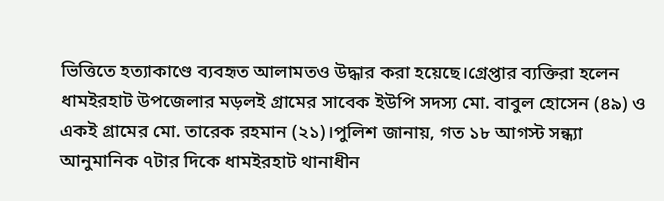ভিত্তিতে হত্যাকাণ্ডে ব্যবহৃত আলামতও উদ্ধার করা হয়েছে।গ্রেপ্তার ব্যক্তিরা হলেন ধামইরহাট উপজেলার মড়লই গ্রামের সাবেক ইউপি সদস্য মো. বাবুল হোসেন (৪৯) ও একই গ্রামের মো. তারেক রহমান (২১)।পুলিশ জানায়, গত ১৮ আগস্ট সন্ধ্যা আনুমানিক ৭টার দিকে ধামইরহাট থানাধীন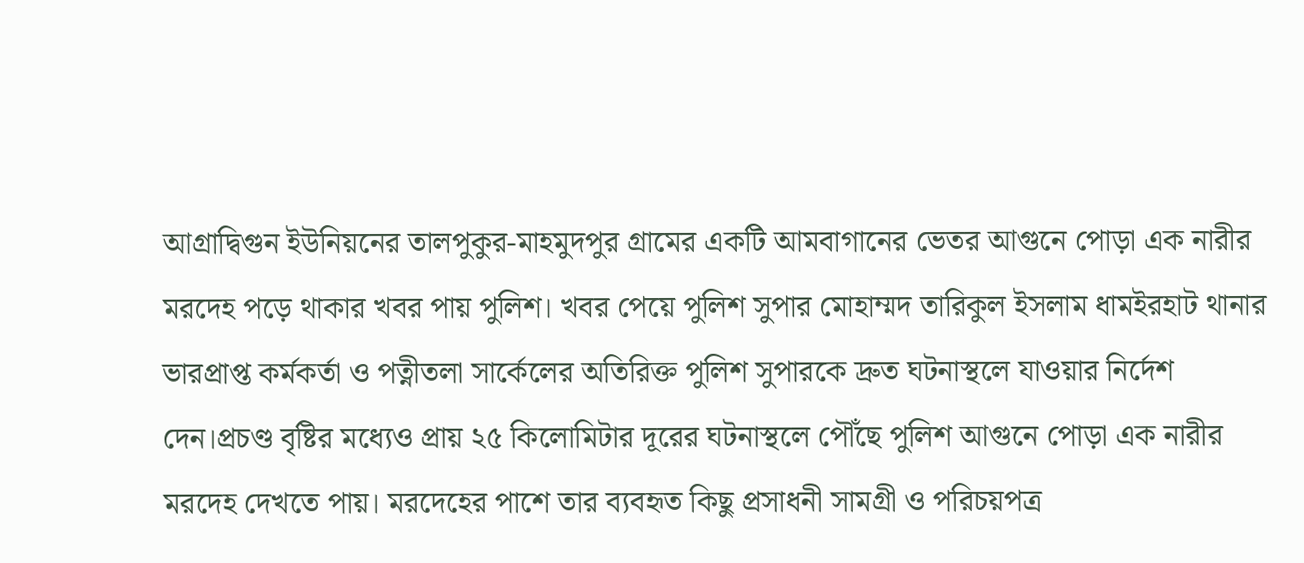আগ্রাদ্বিগুন ইউনিয়নের তালপুকুর-মাহমুদপুর গ্রামের একটি আমবাগানের ভেতর আগুনে পোড়া এক নারীর মরদেহ পড়ে থাকার খবর পায় পুলিশ। খবর পেয়ে পুলিশ সুপার মোহাম্মদ তারিকুল ইসলাম ধামইরহাট থানার ভারপ্রাপ্ত কর্মকর্তা ও পত্নীতলা সার্কেলের অতিরিক্ত পুলিশ সুপারকে দ্রুত ঘটনাস্থলে যাওয়ার নির্দেশ দেন।প্রচণ্ড বৃষ্টির মধ্যেও প্রায় ২৫ কিলোমিটার দূরের ঘটনাস্থলে পৌঁছে পুলিশ আগুনে পোড়া এক নারীর মরদেহ দেখতে পায়। মরদেহের পাশে তার ব্যবহৃত কিছু প্রসাধনী সামগ্রী ও পরিচয়পত্র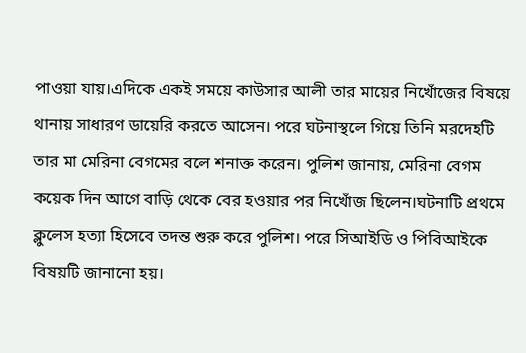পাওয়া যায়।এদিকে একই সময়ে কাউসার আলী তার মায়ের নিখোঁজের বিষয়ে থানায় সাধারণ ডায়েরি করতে আসেন। পরে ঘটনাস্থলে গিয়ে তিনি মরদেহটি তার মা মেরিনা বেগমের বলে শনাক্ত করেন। পুলিশ জানায়, মেরিনা বেগম কয়েক দিন আগে বাড়ি থেকে বের হওয়ার পর নিখোঁজ ছিলেন।ঘটনাটি প্রথমে ক্লুলেস হত্যা হিসেবে তদন্ত শুরু করে পুলিশ। পরে সিআইডি ও পিবিআইকে বিষয়টি জানানো হয়।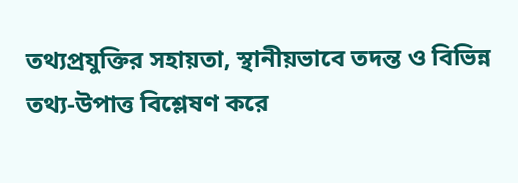তথ্যপ্রযুক্তির সহায়তা, স্থানীয়ভাবে তদন্ত ও বিভিন্ন তথ্য-উপাত্ত বিশ্লেষণ করে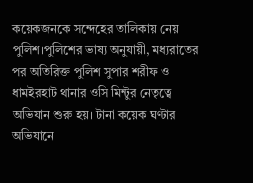কয়েকজনকে সন্দেহের তালিকায় নেয় পুলিশ।পুলিশের ভাষ্য অনুযায়ী, মধ্যরাতের পর অতিরিক্ত পুলিশ সুপার শরীফ ও ধামইরহাট থানার ওসি মিন্টুর নেতৃত্বে অভিযান শুরু হয়। টানা কয়েক ঘণ্টার অভিযানে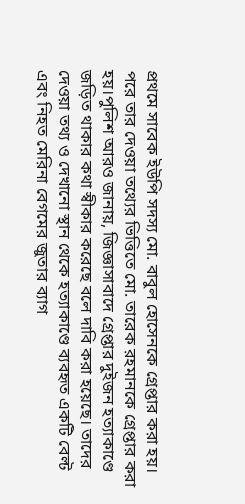প্রথমে সাবেক ইউপি সদস্য মো. বাবুল হোসেনকে গ্রেপ্তার করা হয়। পরে তার দেওয়া তথ্যের ভিত্তিতে মো. তারেক রহমানকে গ্রেপ্তার করা হয়।পুলিশ আরও জানায়, জিজ্ঞাসাবাদে গ্রেপ্তার দুইজন হত্যাকাণ্ডে জড়িত থাকার কথা স্বীকার করেছে বলে দাবি করা হয়েছে। তাদের দেওয়া তথ্য ও দেখানো স্থান থেকে হত্যাকাণ্ডে ব্যবহৃত একটি বেল্ট এবং নিহত মেরিনা বেগমের জুতার ব্যাগ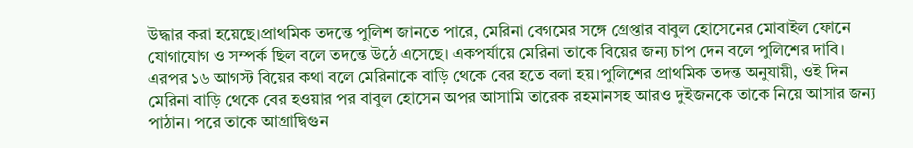উদ্ধার করা হয়েছে।প্রাথমিক তদন্তে পুলিশ জানতে পারে, মেরিনা বেগমের সঙ্গে গ্রেপ্তার বাবুল হোসেনের মোবাইল ফোনে যোগাযোগ ও সম্পর্ক ছিল বলে তদন্তে উঠে এসেছে। একপর্যায়ে মেরিনা তাকে বিয়ের জন্য চাপ দেন বলে পুলিশের দাবি। এরপর ১৬ আগস্ট বিয়ের কথা বলে মেরিনাকে বাড়ি থেকে বের হতে বলা হয়।পুলিশের প্রাথমিক তদন্ত অনুযায়ী, ওই দিন মেরিনা বাড়ি থেকে বের হওয়ার পর বাবুল হোসেন অপর আসামি তারেক রহমানসহ আরও দুইজনকে তাকে নিয়ে আসার জন্য পাঠান। পরে তাকে আগ্রাদ্বিগুন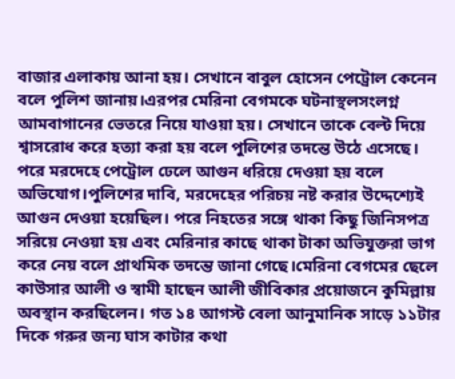বাজার এলাকায় আনা হয়। সেখানে বাবুল হোসেন পেট্রোল কেনেন বলে পুলিশ জানায়।এরপর মেরিনা বেগমকে ঘটনাস্থলসংলগ্ন আমবাগানের ভেতরে নিয়ে যাওয়া হয়। সেখানে তাকে বেল্ট দিয়ে শ্বাসরোধ করে হত্যা করা হয় বলে পুলিশের তদন্তে উঠে এসেছে। পরে মরদেহে পেট্রোল ঢেলে আগুন ধরিয়ে দেওয়া হয় বলে অভিযোগ।পুলিশের দাবি, মরদেহের পরিচয় নষ্ট করার উদ্দেশ্যেই আগুন দেওয়া হয়েছিল। পরে নিহতের সঙ্গে থাকা কিছু জিনিসপত্র সরিয়ে নেওয়া হয় এবং মেরিনার কাছে থাকা টাকা অভিযুক্তরা ভাগ করে নেয় বলে প্রাথমিক তদন্তে জানা গেছে।মেরিনা বেগমের ছেলে কাউসার আলী ও স্বামী হাছেন আলী জীবিকার প্রয়োজনে কুমিল্লায় অবস্থান করছিলেন। গত ১৪ আগস্ট বেলা আনুমানিক সাড়ে ১১টার দিকে গরুর জন্য ঘাস কাটার কথা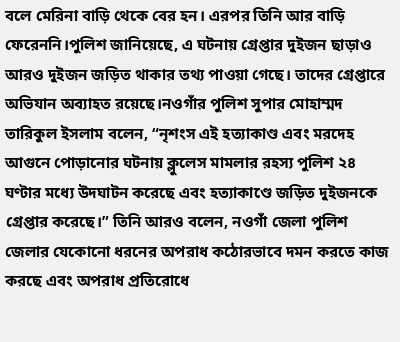বলে মেরিনা বাড়ি থেকে বের হন। এরপর তিনি আর বাড়ি ফেরেননি।পুলিশ জানিয়েছে, এ ঘটনায় গ্রেপ্তার দুইজন ছাড়াও আরও দুইজন জড়িত থাকার তথ্য পাওয়া গেছে। তাদের গ্রেপ্তারে অভিযান অব্যাহত রয়েছে।নওগাঁর পুলিশ সুপার মোহাম্মদ তারিকুল ইসলাম বলেন, “নৃশংস এই হত্যাকাণ্ড এবং মরদেহ আগুনে পোড়ানোর ঘটনায় ক্লুলেস মামলার রহস্য পুলিশ ২৪ ঘণ্টার মধ্যে উদঘাটন করেছে এবং হত্যাকাণ্ডে জড়িত দুইজনকে গ্রেপ্তার করেছে।” তিনি আরও বলেন, নওগাঁ জেলা পুলিশ জেলার যেকোনো ধরনের অপরাধ কঠোরভাবে দমন করতে কাজ করছে এবং অপরাধ প্রতিরোধে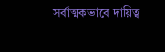সর্বাত্মকভাবে দায়িত্ব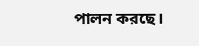পালন করছে।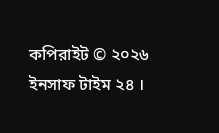কপিরাইট © ২০২৬ ইনসাফ টাইম ২৪ ।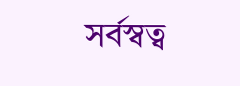সর্বস্বত্ব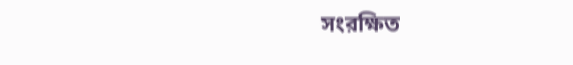সংরক্ষিত